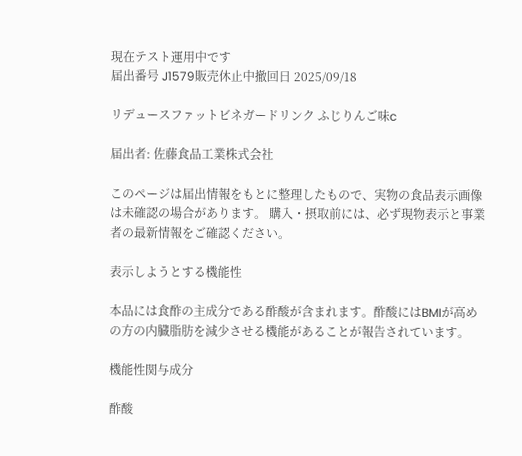現在テスト運用中です
届出番号 J1579販売休止中撤回日 2025/09/18

リデュースファットビネガードリンク ふじりんご味c

届出者: 佐藤食品工業株式会社

このページは届出情報をもとに整理したもので、実物の食品表示画像は未確認の場合があります。 購入・摂取前には、必ず現物表示と事業者の最新情報をご確認ください。

表示しようとする機能性

本品には食酢の主成分である酢酸が含まれます。酢酸にはBMIが高めの方の内臓脂肪を減少させる機能があることが報告されています。

機能性関与成分

酢酸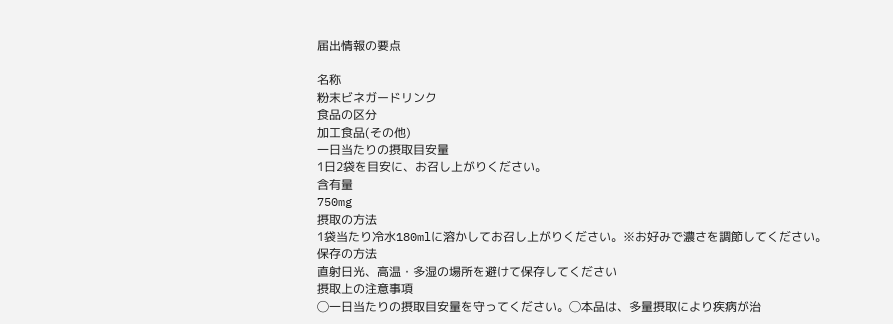届出情報の要点

名称
粉末ビネガードリンク
食品の区分
加工食品(その他)
一日当たりの摂取目安量
1日2袋を目安に、お召し上がりください。
含有量
750mg
摂取の方法
1袋当たり冷水180mlに溶かしてお召し上がりください。※お好みで濃さを調節してください。
保存の方法
直射日光、高温・多湿の場所を避けて保存してください
摂取上の注意事項
◯一日当たりの摂取目安量を守ってください。◯本品は、多量摂取により疾病が治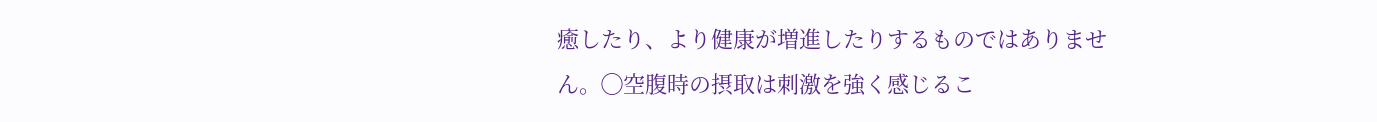癒したり、より健康が増進したりするものではありません。◯空腹時の摂取は刺激を強く感じるこ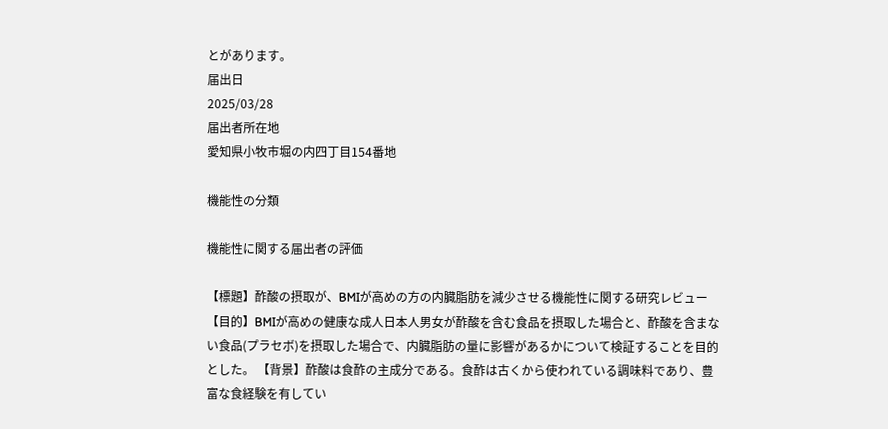とがあります。
届出日
2025/03/28
届出者所在地
愛知県小牧市堀の内四丁目154番地

機能性の分類

機能性に関する届出者の評価

【標題】酢酸の摂取が、BMIが高めの方の内臓脂肪を減少させる機能性に関する研究レビュー 【目的】BMIが高めの健康な成人日本人男女が酢酸を含む食品を摂取した場合と、酢酸を含まない食品(プラセボ)を摂取した場合で、内臓脂肪の量に影響があるかについて検証することを目的とした。 【背景】酢酸は食酢の主成分である。食酢は古くから使われている調味料であり、豊富な食経験を有してい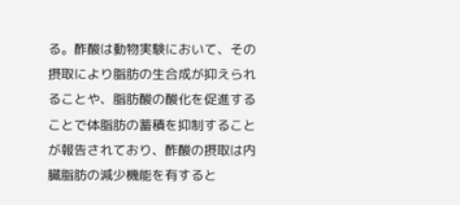る。酢酸は動物実験において、その摂取により脂肪の生合成が抑えられることや、脂肪酸の酸化を促進することで体脂肪の蓄積を抑制することが報告されており、酢酸の摂取は内臓脂肪の減少機能を有すると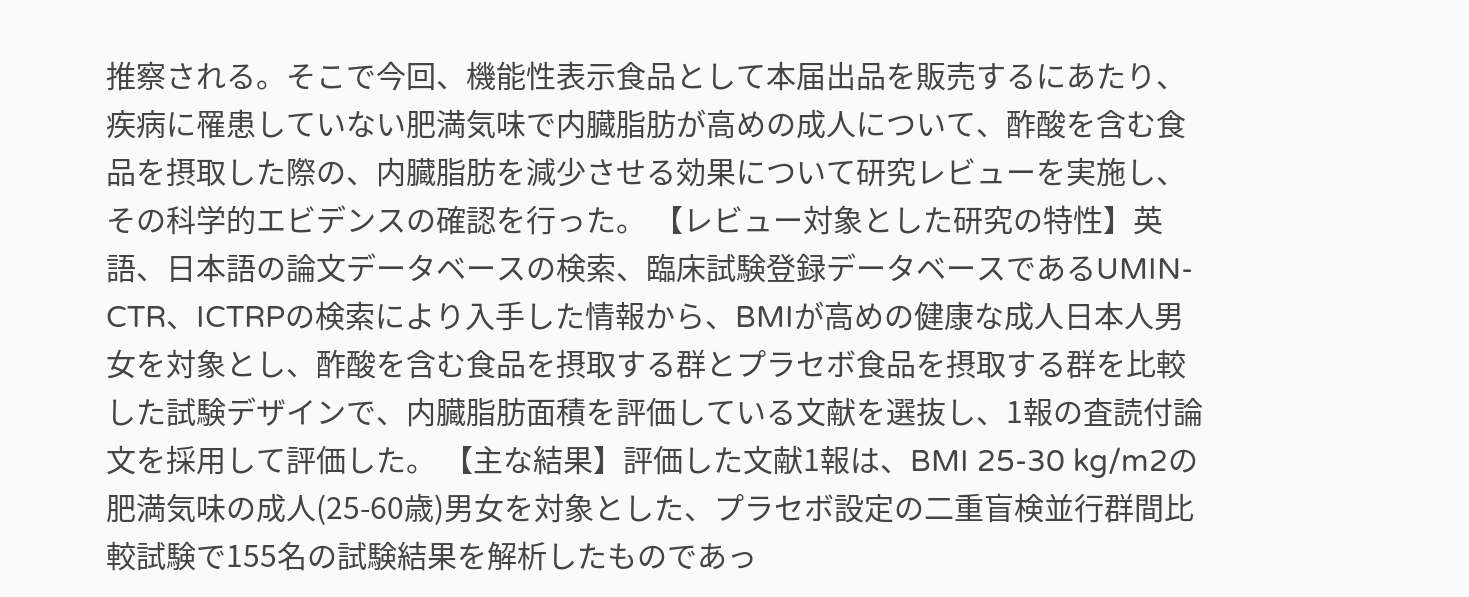推察される。そこで今回、機能性表示食品として本届出品を販売するにあたり、疾病に罹患していない肥満気味で内臓脂肪が高めの成人について、酢酸を含む食品を摂取した際の、内臓脂肪を減少させる効果について研究レビューを実施し、その科学的エビデンスの確認を行った。 【レビュー対象とした研究の特性】英語、日本語の論文データベースの検索、臨床試験登録データベースであるUMIN-CTR、ICTRPの検索により入手した情報から、BMIが高めの健康な成人日本人男女を対象とし、酢酸を含む食品を摂取する群とプラセボ食品を摂取する群を比較した試験デザインで、内臓脂肪面積を評価している文献を選抜し、1報の査読付論文を採用して評価した。 【主な結果】評価した文献1報は、BMI 25-30 kg/m2の肥満気味の成人(25-60歳)男女を対象とした、プラセボ設定の二重盲検並行群間比較試験で155名の試験結果を解析したものであっ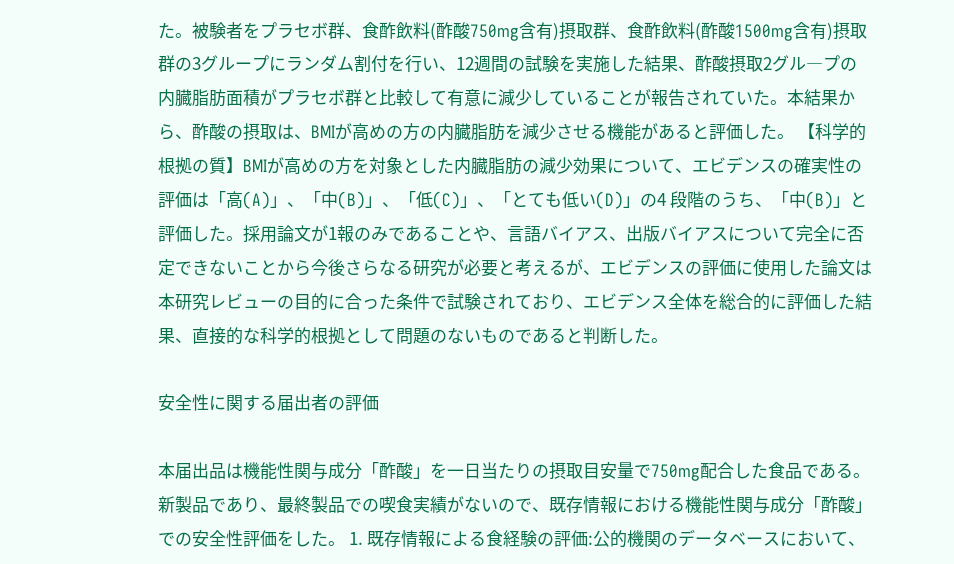た。被験者をプラセボ群、食酢飲料(酢酸750mg含有)摂取群、食酢飲料(酢酸1500mg含有)摂取群の3グループにランダム割付を行い、12週間の試験を実施した結果、酢酸摂取2グル―プの内臓脂肪面積がプラセボ群と比較して有意に減少していることが報告されていた。本結果から、酢酸の摂取は、BMIが高めの方の内臓脂肪を減少させる機能があると評価した。 【科学的根拠の質】BMIが高めの方を対象とした内臓脂肪の減少効果について、エビデンスの確実性の評価は「高(A)」、「中(B)」、「低(C)」、「とても低い(D)」の4 段階のうち、「中(B)」と評価した。採用論文が1報のみであることや、言語バイアス、出版バイアスについて完全に否定できないことから今後さらなる研究が必要と考えるが、エビデンスの評価に使用した論文は本研究レビューの目的に合った条件で試験されており、エビデンス全体を総合的に評価した結果、直接的な科学的根拠として問題のないものであると判断した。

安全性に関する届出者の評価

本届出品は機能性関与成分「酢酸」を一日当たりの摂取目安量で750mg配合した食品である。新製品であり、最終製品での喫食実績がないので、既存情報における機能性関与成分「酢酸」での安全性評価をした。 1. 既存情報による食経験の評価:公的機関のデータベースにおいて、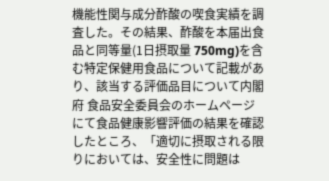機能性関与成分酢酸の喫食実績を調査した。その結果、酢酸を本届出食品と同等量(1日摂取量 750mg)を含む特定保健用食品について記載があり、該当する評価品目について内閣府 食品安全委員会のホームページにて食品健康影響評価の結果を確認したところ、「適切に摂取される限りにおいては、安全性に問題は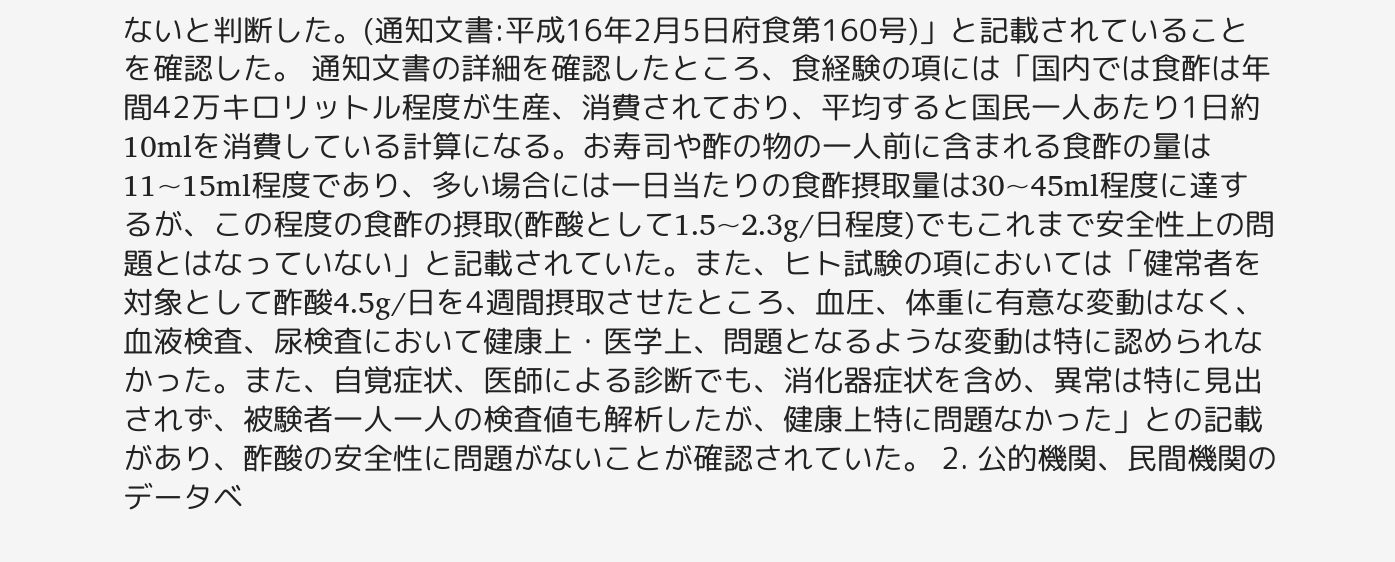ないと判断した。(通知文書:平成16年2月5日府食第160号)」と記載されていることを確認した。 通知文書の詳細を確認したところ、食経験の項には「国内では食酢は年間42万キロリットル程度が生産、消費されており、平均すると国民一人あたり1日約10mlを消費している計算になる。お寿司や酢の物の一人前に含まれる食酢の量は11~15ml程度であり、多い場合には一日当たりの食酢摂取量は30~45ml程度に達するが、この程度の食酢の摂取(酢酸として1.5~2.3g/日程度)でもこれまで安全性上の問題とはなっていない」と記載されていた。また、ヒト試験の項においては「健常者を対象として酢酸4.5g/日を4週間摂取させたところ、血圧、体重に有意な変動はなく、血液検査、尿検査において健康上・医学上、問題となるような変動は特に認められなかった。また、自覚症状、医師による診断でも、消化器症状を含め、異常は特に見出されず、被験者一人一人の検査値も解析したが、健康上特に問題なかった」との記載があり、酢酸の安全性に問題がないことが確認されていた。 2. 公的機関、民間機関のデータベ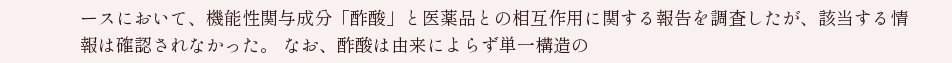ースにおいて、機能性関与成分「酢酸」と医薬品との相互作用に関する報告を調査したが、該当する情報は確認されなかった。 なお、酢酸は由来によらず単一構造の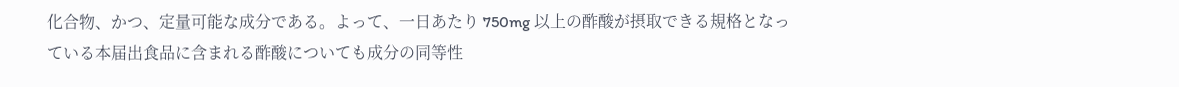化合物、かつ、定量可能な成分である。よって、一日あたり 750mg 以上の酢酸が摂取できる規格となっている本届出食品に含まれる酢酸についても成分の同等性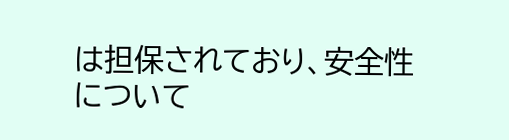は担保されており、安全性について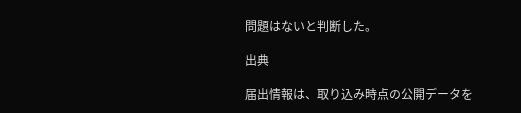問題はないと判断した。

出典

届出情報は、取り込み時点の公開データを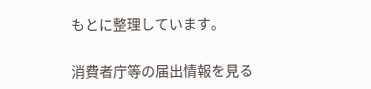もとに整理しています。

消費者庁等の届出情報を見る